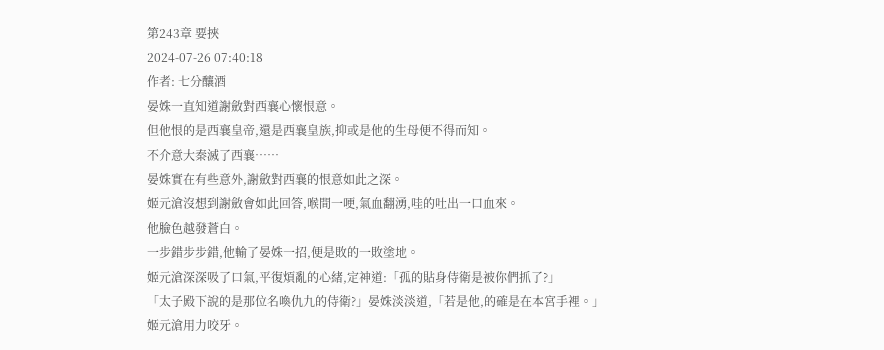第243章 要挾
2024-07-26 07:40:18
作者: 七分釀酒
晏姝一直知道謝斂對西襄心懷恨意。
但他恨的是西襄皇帝,還是西襄皇族,抑或是他的生母便不得而知。
不介意大秦滅了西襄……
晏姝實在有些意外,謝斂對西襄的恨意如此之深。
姬元滄沒想到謝斂會如此回答,喉間一哽,氣血翻湧,哇的吐出一口血來。
他臉色越發蒼白。
一步錯步步錯,他輸了晏姝一招,便是敗的一敗塗地。
姬元滄深深吸了口氣,平復煩亂的心緒,定神道:「孤的貼身侍衛是被你們抓了?」
「太子殿下說的是那位名喚仇九的侍衛?」晏姝淡淡道,「若是他,的確是在本宮手裡。」
姬元滄用力咬牙。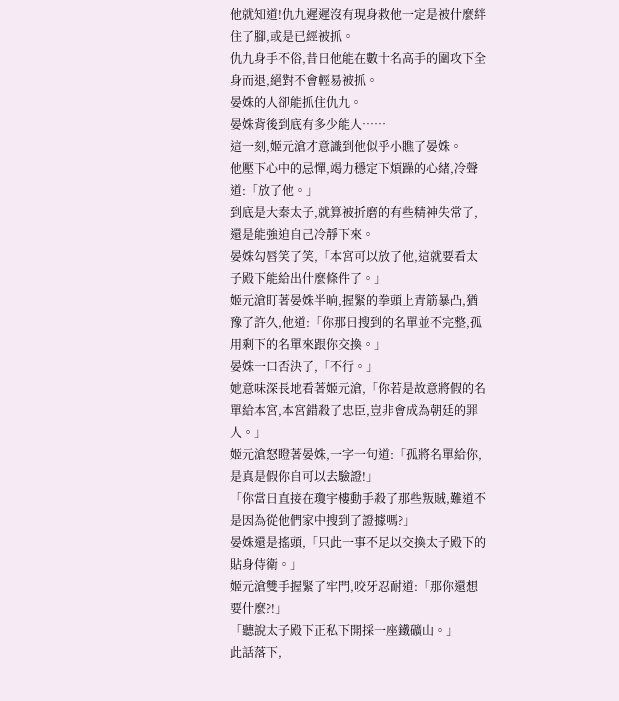他就知道!仇九遲遲沒有現身救他一定是被什麼絆住了腳,或是已經被抓。
仇九身手不俗,昔日他能在數十名高手的圍攻下全身而退,絕對不會輕易被抓。
晏姝的人卻能抓住仇九。
晏姝背後到底有多少能人……
這一刻,姬元滄才意識到他似乎小瞧了晏姝。
他壓下心中的忌憚,竭力穩定下煩躁的心緒,冷聲道:「放了他。」
到底是大秦太子,就算被折磨的有些精神失常了,還是能強迫自己冷靜下來。
晏姝勾唇笑了笑,「本宮可以放了他,這就要看太子殿下能給出什麼條件了。」
姬元滄盯著晏姝半晌,握緊的拳頭上青筋暴凸,猶豫了許久,他道:「你那日搜到的名單並不完整,孤用剩下的名單來跟你交換。」
晏姝一口否決了,「不行。」
她意味深長地看著姬元滄,「你若是故意將假的名單給本宮,本宮錯殺了忠臣,豈非會成為朝廷的罪人。」
姬元滄怒瞪著晏姝,一字一句道:「孤將名單給你,是真是假你自可以去驗證!」
「你當日直接在瓊宇樓動手殺了那些叛賊,難道不是因為從他們家中搜到了證據嗎?」
晏姝還是搖頭,「只此一事不足以交換太子殿下的貼身侍衛。」
姬元滄雙手握緊了牢門,咬牙忍耐道:「那你還想要什麼?!」
「聽說太子殿下正私下開採一座鐵礦山。」
此話落下,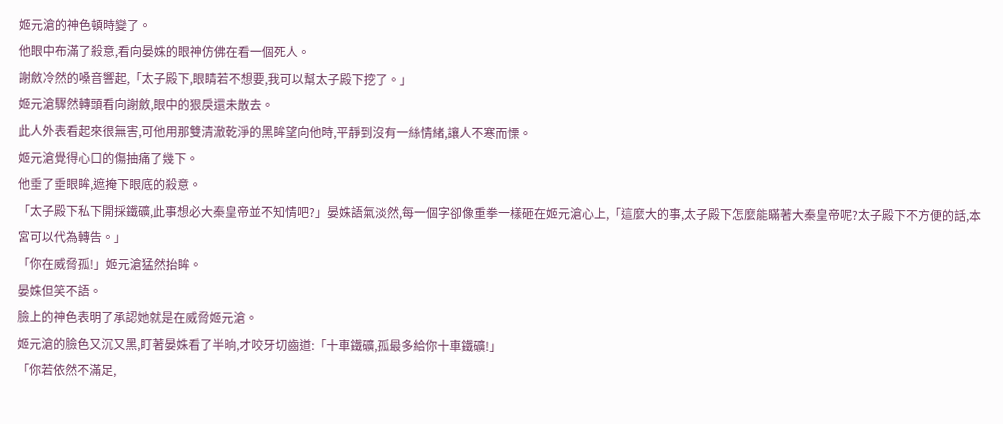姬元滄的神色頓時變了。
他眼中布滿了殺意,看向晏姝的眼神仿佛在看一個死人。
謝斂冷然的嗓音響起,「太子殿下,眼睛若不想要,我可以幫太子殿下挖了。」
姬元滄驟然轉頭看向謝斂,眼中的狠戾還未散去。
此人外表看起來很無害,可他用那雙清澈乾淨的黑眸望向他時,平靜到沒有一絲情緒,讓人不寒而慄。
姬元滄覺得心口的傷抽痛了幾下。
他垂了垂眼眸,遮掩下眼底的殺意。
「太子殿下私下開採鐵礦,此事想必大秦皇帝並不知情吧?」晏姝語氣淡然,每一個字卻像重拳一樣砸在姬元滄心上,「這麼大的事,太子殿下怎麼能瞞著大秦皇帝呢?太子殿下不方便的話,本宮可以代為轉告。」
「你在威脅孤!」姬元滄猛然抬眸。
晏姝但笑不語。
臉上的神色表明了承認她就是在威脅姬元滄。
姬元滄的臉色又沉又黑,盯著晏姝看了半晌,才咬牙切齒道:「十車鐵礦,孤最多給你十車鐵礦!」
「你若依然不滿足,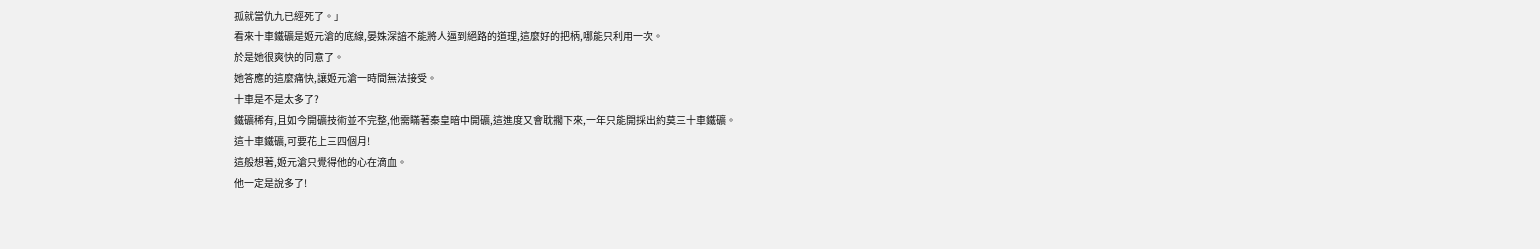孤就當仇九已經死了。」
看來十車鐵礦是姬元滄的底線,晏姝深諳不能將人逼到絕路的道理,這麼好的把柄,哪能只利用一次。
於是她很爽快的同意了。
她答應的這麼痛快,讓姬元滄一時間無法接受。
十車是不是太多了?
鐵礦稀有,且如今開礦技術並不完整,他需瞞著秦皇暗中開礦,這進度又會耽擱下來,一年只能開採出約莫三十車鐵礦。
這十車鐵礦,可要花上三四個月!
這般想著,姬元滄只覺得他的心在滴血。
他一定是說多了!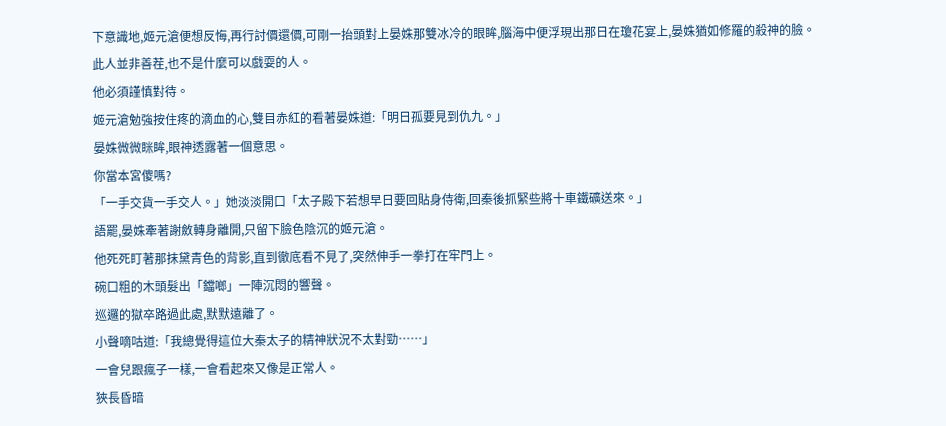下意識地,姬元滄便想反悔,再行討價還價,可剛一抬頭對上晏姝那雙冰冷的眼眸,腦海中便浮現出那日在瓊花宴上,晏姝猶如修羅的殺神的臉。
此人並非善茬,也不是什麼可以戲耍的人。
他必須謹慎對待。
姬元滄勉強按住疼的滴血的心,雙目赤紅的看著晏姝道:「明日孤要見到仇九。」
晏姝微微眯眸,眼神透露著一個意思。
你當本宮傻嗎?
「一手交貨一手交人。」她淡淡開口「太子殿下若想早日要回貼身侍衛,回秦後抓緊些將十車鐵礦送來。」
語罷,晏姝牽著謝斂轉身離開,只留下臉色陰沉的姬元滄。
他死死盯著那抹黛青色的背影,直到徹底看不見了,突然伸手一拳打在牢門上。
碗口粗的木頭髮出「鐺啷」一陣沉悶的響聲。
巡邏的獄卒路過此處,默默遠離了。
小聲嘀咕道:「我總覺得這位大秦太子的精神狀況不太對勁……」
一會兒跟瘋子一樣,一會看起來又像是正常人。
狹長昏暗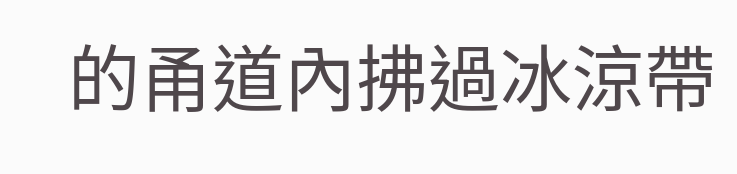的甬道內拂過冰涼帶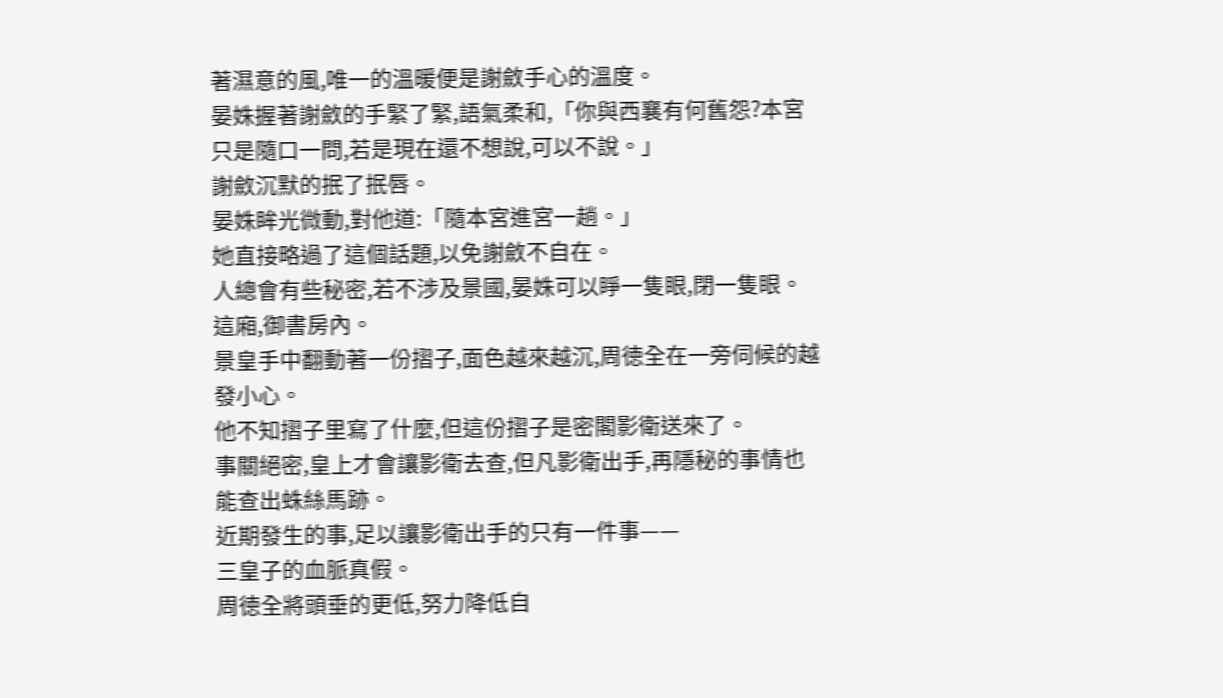著濕意的風,唯一的溫暖便是謝斂手心的溫度。
晏姝握著謝斂的手緊了緊,語氣柔和,「你與西襄有何舊怨?本宮只是隨口一問,若是現在還不想說,可以不說。」
謝斂沉默的抿了抿唇。
晏姝眸光微動,對他道:「隨本宮進宮一趟。」
她直接略過了這個話題,以免謝斂不自在。
人總會有些秘密,若不涉及景國,晏姝可以睜一隻眼,閉一隻眼。
這廂,御書房內。
景皇手中翻動著一份摺子,面色越來越沉,周徳全在一旁伺候的越發小心。
他不知摺子里寫了什麼,但這份摺子是密閣影衛送來了。
事關絕密,皇上才會讓影衛去查,但凡影衛出手,再隱秘的事情也能查出蛛絲馬跡。
近期發生的事,足以讓影衛出手的只有一件事——
三皇子的血脈真假。
周徳全將頭垂的更低,努力降低自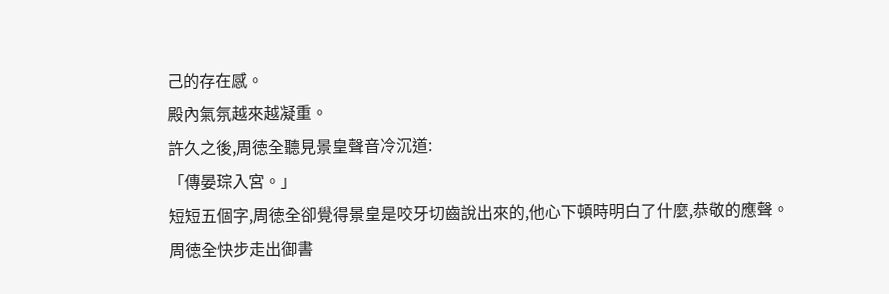己的存在感。
殿內氣氛越來越凝重。
許久之後,周徳全聽見景皇聲音冷沉道:
「傳晏琮入宮。」
短短五個字,周徳全卻覺得景皇是咬牙切齒說出來的,他心下頓時明白了什麼,恭敬的應聲。
周徳全快步走出御書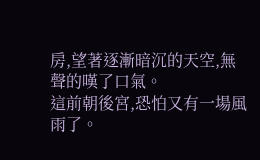房,望著逐漸暗沉的天空,無聲的嘆了口氣。
這前朝後宮,恐怕又有一場風雨了。